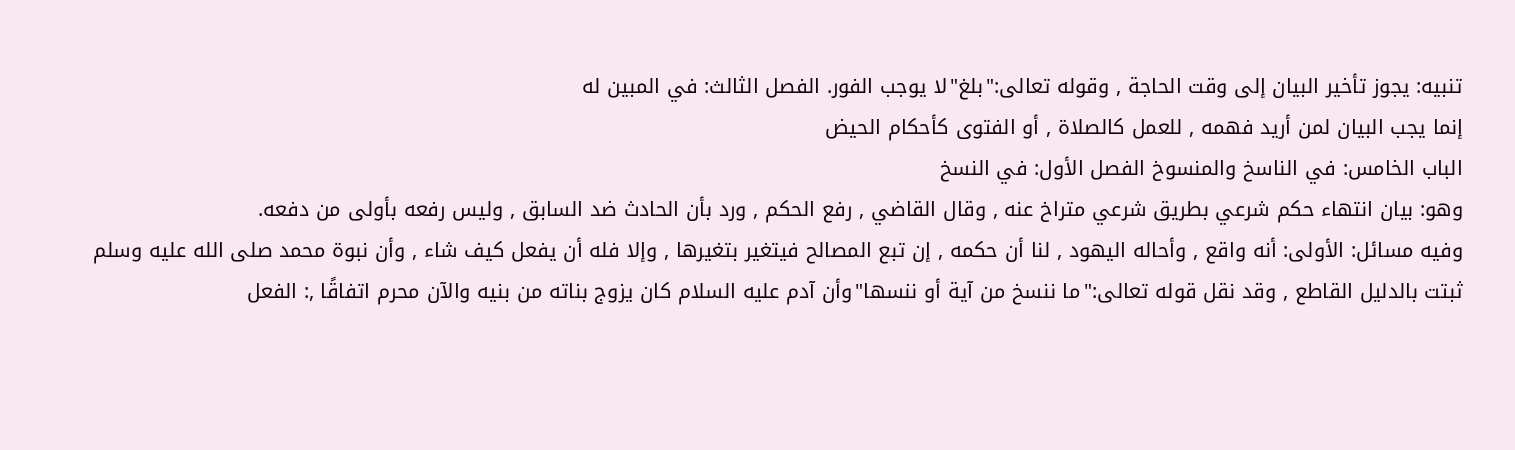تنبيه: يجوز تأخير البيان إلى وقت الحاجة , وقوله تعالى:"بلغ"لا يوجب الفور. الفصل الثالث: في المبين له
إنما يجب البيان لمن أريد فهمه , للعمل كالصلاة , أو الفتوى كأحكام الحيض
الباب الخامس: في الناسخ والمنسوخ الفصل الأول: في النسخ
وهو: بيان انتهاء حكم شرعي بطريق شرعي متراخ عنه , وقال القاضي , رفع الحكم , ورد بأن الحادث ضد السابق , وليس رفعه بأولى من دفعه.
وفيه مسائل: الأولى: أنه واقع , وأحاله اليهود , لنا أن حكمه , إن تبع المصالح فيتغير بتغيرها , وإلا فله أن يفعل كيف شاء , وأن نبوة محمد صلى الله عليه وسلم ثبتت بالدليل القاطع , وقد نقل قوله تعالى:"ما ننسخ من آية أو ننسها"وأن آدم عليه السلام كان يزوج بناته من بنيه والآن محرم اتفاقًا ,: الفعل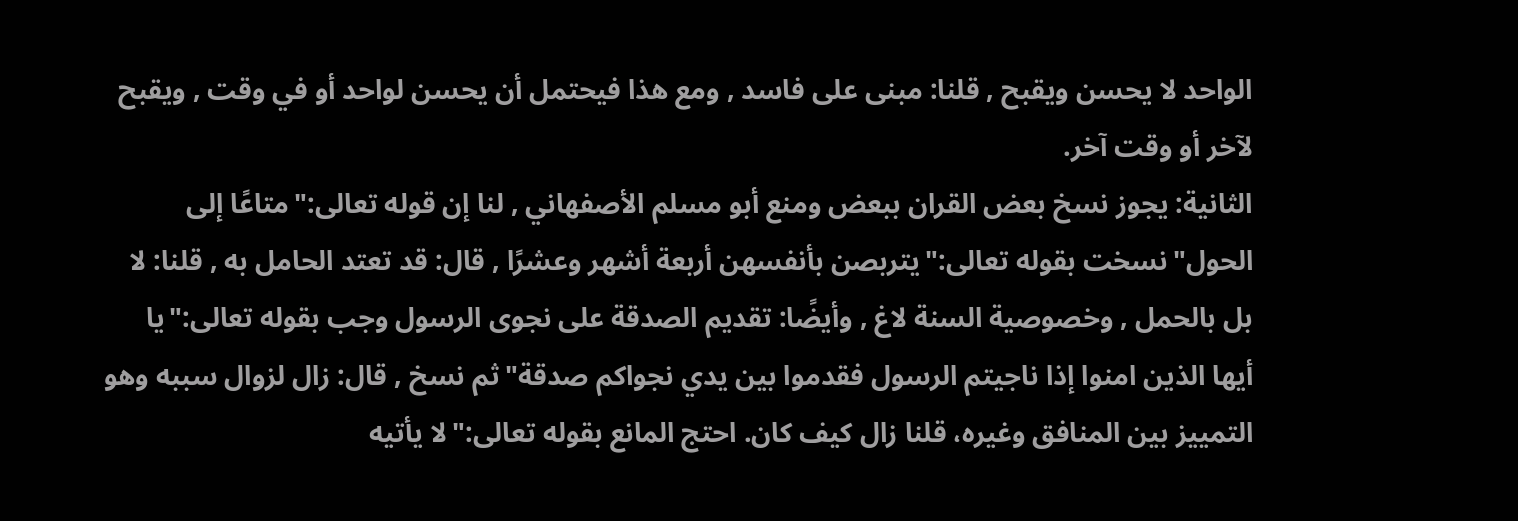الواحد لا يحسن ويقبح , قلنا: مبنى على فاسد , ومع هذا فيحتمل أن يحسن لواحد أو في وقت , ويقبح لآخر أو وقت آخر.
الثانية: يجوز نسخ بعض القران ببعض ومنع أبو مسلم الأصفهاني , لنا إن قوله تعالى:"متاعًا إلى الحول"نسخت بقوله تعالى:"يتربصن بأنفسهن أربعة أشهر وعشرًا , قال: قد تعتد الحامل به , قلنا: لا بل بالحمل , وخصوصية السنة لاغ , وأيضًا: تقديم الصدقة على نجوى الرسول وجب بقوله تعالى:"يا أيها الذين امنوا إذا ناجيتم الرسول فقدموا بين يدي نجواكم صدقة"ثم نسخ , قال: زال لزوال سببه وهو التمييز بين المنافق وغيره، قلنا زال كيف كان. احتج المانع بقوله تعالى:"لا يأتيه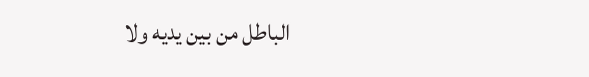الباطل من بين يديه ولا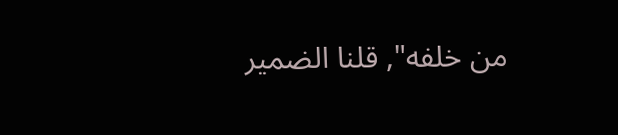من خلفه", قلنا الضمير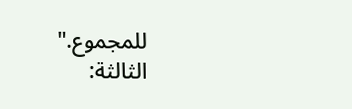للمجموع."
الثالثة: